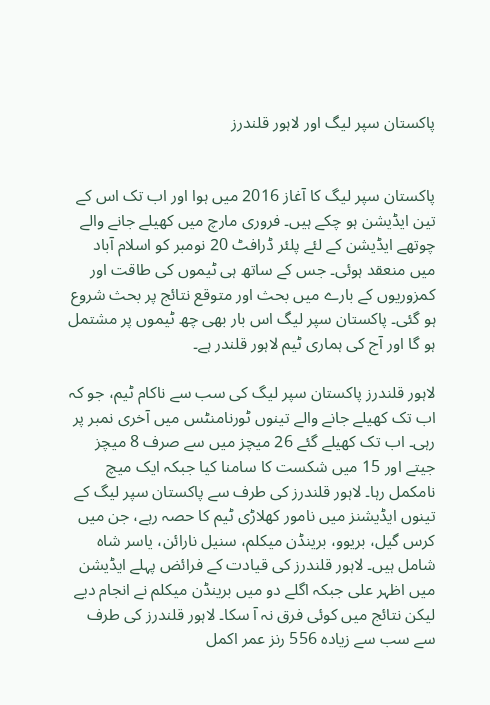پاکستان سپر لیگ اور لاہور قلندرز


پاکستان سپر لیگ کا آغاز 2016 میں ہوا اور اب تک اس کے تین ایڈیشن ہو چکے ہیں۔ فروری مارچ میں کھیلے جانے والے چوتھے ایڈیشن کے لئے پلئر ڈرافٹ 20 نومبر کو اسلام آباد میں منعقد ہوئی۔ جس کے ساتھ ہی ٹیموں کی طاقت اور کمزوریوں کے بارے میں بحث اور متوقع نتائج پر بحث شروع ہو گئی۔ پاکستان سپر لیگ اس بار بھی چھ ٹیموں پر مشتمل ہو گا اور آج کی ہماری ٹیم لاہور قلندر ہے۔

لاہور قلندرز پاکستان سپر لیگ کی سب سے ناکام ٹیم، جو کہ اب تک کھیلے جانے والے تینوں ٹورنامنٹس میں آخری نمبر پر رہی۔ اب تک کھیلے گئے 26 میچز میں سے صرف 8 میچز جیتے اور 15 میں شکست کا سامنا کیا جبکہ ایک میچ نامکمل رہا۔ لاہور قلندرز کی طرف سے پاکستان سپر لیگ کے تینوں ایڈیشنز میں نامور کھلاڑی ٹیم کا حصہ رہے، جن میں کرس گیل، بریوو، برینڈن میکلم، سنیل نارائن، یاسر شاہ شامل ہیں۔ لاہور قلندرز کی قیادت کے فرائض پہلے ایڈیشن میں اظہر علی جبکہ اگلے دو میں برینڈن میکلم نے انجام دیے لیکن نتائج میں کوئی فرق نہ آ سکا۔ لاہور قلندرز کی طرف سے سب سے زیادہ 556 رنز عمر اکمل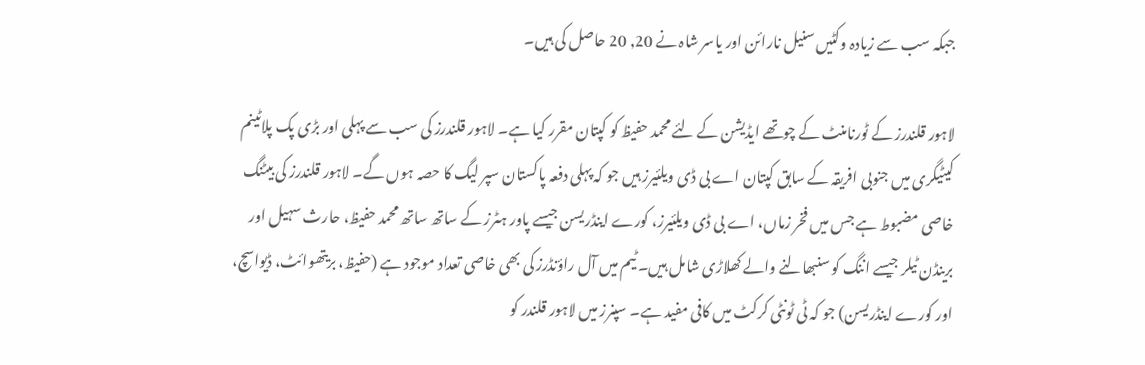جبکہ سب سے زیادہ وکٹیں سنیل نارائن اور یاسر شاہ نے 20, 20 حاصل کی ہیں۔

لاہور قلندرز کے ٹورنامنٹ کے چوتھے ایڈیشن کے لئے محمد حفیظ کو کپتان مقرر کیا ہے۔ لاہور قلندرز کی سب سے پہلی اور بڑی پک پلاٹینم کیٹیگری میں جنوبی افریقہ کے سابق کپتان اے بی ڈی ویلئیرز ہیں جو کہ پہلی دفعہ پاکستان سپر لیگ کا حصہ ہوں گے۔ لاہور قلندرز کی بیٹنگ خاصی مضبوط ہے جس میں فخر زماں، اے بی ڈی ویلئیرز، کورے اینڈریسن جیسے پاور ہٹرز کے ساتھ ساتھ محمد حفیظ، حارث سہیل اور برینڈن ٹیلر جیسے اننگ کو سنبھالنے والے کھلاڑی شامل ہیں۔ ٹیم میں آل راؤنڈرز کی بھی خاصی تعداد موجود ہے (حفیظ، بریتھوائٹ، ڈیواسچ، اور کورے اینڈریسن) جو کہ ٹی ٹونٹی کرکٹ میں کافی مفید ہے۔ سپنرز میں لاہور قلندر کو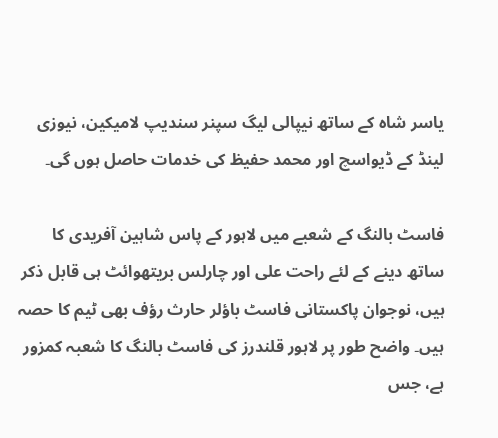یاسر شاہ کے ساتھ نیپالی لیگ سپنر سندیپ لامیکین، نیوزی لینڈ کے ڈیواسچ اور محمد حفیظ کی خدمات حاصل ہوں گی۔

فاسٹ بالنگ کے شعبے میں لاہور کے پاس شاہین آفریدی کا ساتھ دینے کے لئے راحت علی اور چارلس بریتھوائٹ ہی قابل ذکر ہیں، نوجوان پاکستانی فاسٹ باؤلر حارث رؤف بھی ٹیم کا حصہ ہیں۔ واضح طور پر لاہور قلندرز کی فاسٹ بالنگ کا شعبہ کمزور ہے، جس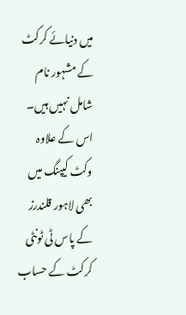میں دنیائے کرکٹ کے مشہور نام شامل نہیں ہیں۔ اس کے علاوہ وکٹ کیپنگ میں بھی لاہور قلندرز کے پاس ٹی ٹونٹی کرکٹ کے حساب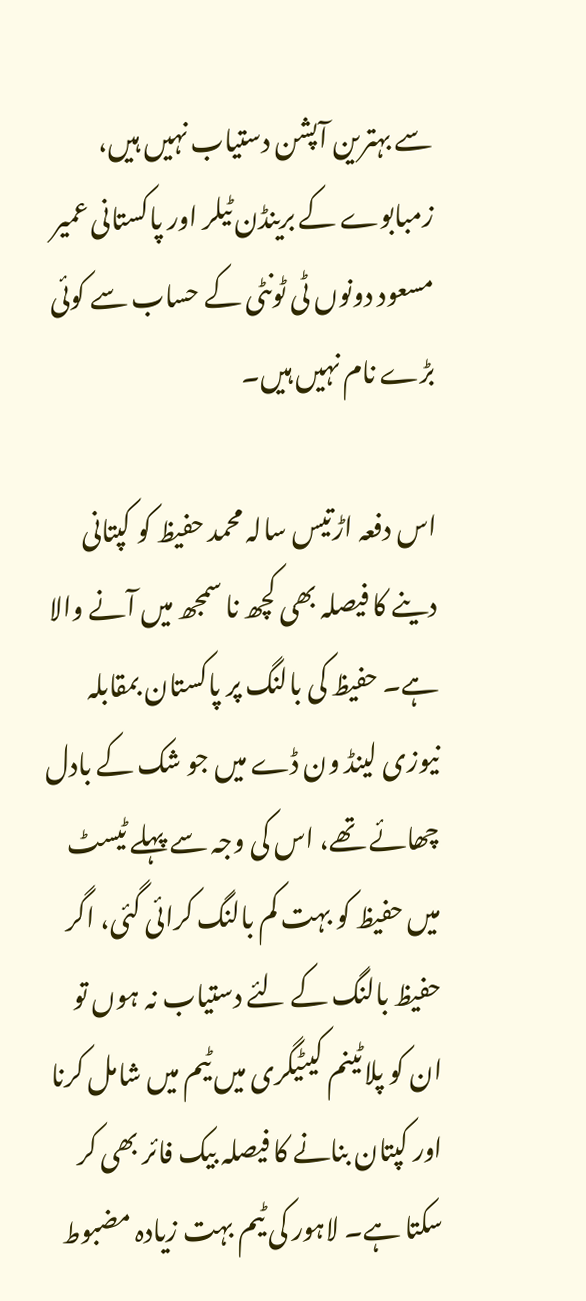سے بہترین آپشن دستیاب نہیں ہیں، زمبابوے کے برینڈن ٹیلر اور پاکستانی عمیر مسعود دونوں ٹی ٹونٹی کے حساب سے کوئی بڑے نام نہیں ہیں۔

اس دفعہ اڑتیس سالہ محمد حفیظ کو کپتانی دینے کا فیصلہ بھی کچھ نا سمجھ میں آنے والا ہے۔ حفیظ کی بالنگ پر پاکستان بمقابلہ نیوزی لینڈ ون ڈے میں جو شک کے بادل چھائے تھے، اس کی وجہ سے پہلے ٹیسٹ میں حفیظ کو بہت کم بالنگ کرائی گئی، اگر حفیظ بالنگ کے لئے دستیاب نہ ہوں تو ان کو پلاٹینم کیٹیگری میں ٹیم میں شامل کرنا اور کپتان بنانے کا فیصلہ بیک فائر بھی کر سکتا ہے۔ لاہور کی ٹیم بہت زیادہ مضبوط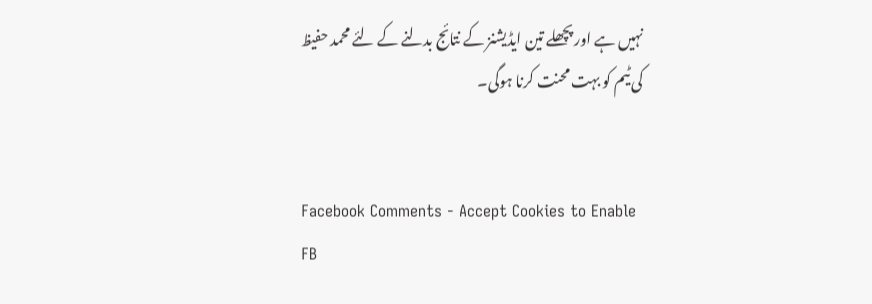نہیں ہے اور پچھلے تین ایڈیشنز کے نتائج بدلنے کے لئے محمد حفیظ کی ٹیم کو بہت محنت کرنا ہوگی۔


Facebook Comments - Accept Cookies to Enable FB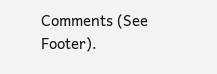Comments (See Footer).